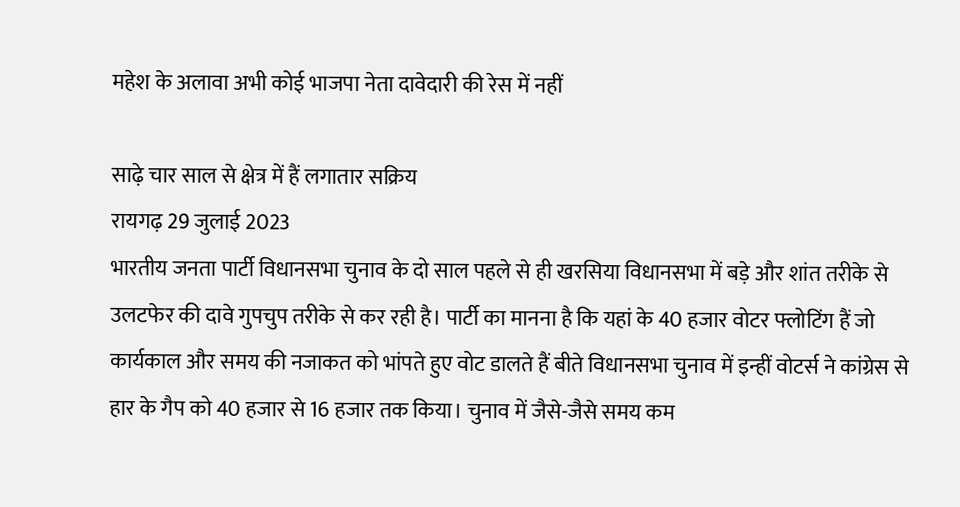महेश के अलावा अभी कोई भाजपा नेता दावेदारी की रेस में नहीं

साढ़े चार साल से क्षेत्र में हैं लगातार सक्रिय
रायगढ़ 29 जुलाई 2023
भारतीय जनता पार्टी विधानसभा चुनाव के दो साल पहले से ही खरसिया विधानसभा में बड़े और शांत तरीके से उलटफेर की दावे गुपचुप तरीके से कर रही है। पार्टी का मानना है कि यहां के 40 हजार वोटर फ्लोटिंग हैं जो कार्यकाल और समय की नजाकत को भांपते हुए वोट डालते हैं बीते विधानसभा चुनाव में इन्हीं वोटर्स ने कांग्रेस से हार के गैप को 40 हजार से 16 हजार तक किया। चुनाव में जैसे-जैसे समय कम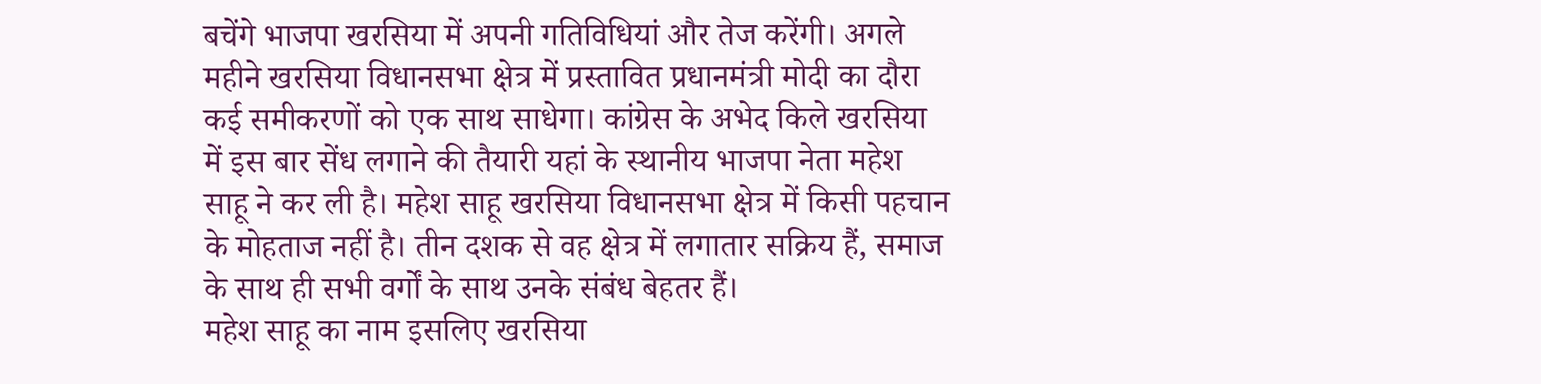बचेंगे भाजपा खरसिया में अपनी गतिविधियां और तेज करेंगी। अगले महीने खरसिया विधानसभा क्षेत्र में प्रस्तावित प्रधानमंत्री मोदी का दौरा कई समीकरणों को एक साथ साधेगा। कांग्रेस के अभेद किले खरसिया में इस बार सेंध लगाने की तैयारी यहां के स्थानीय भाजपा नेता महेश साहू ने कर ली है। महेश साहू खरसिया विधानसभा क्षेत्र में किसी पहचान के मोहताज नहीं है। तीन दशक से वह क्षेत्र में लगातार सक्रिय हैं, समाज के साथ ही सभी वर्गों के साथ उनके संबंध बेहतर हैं।
महेश साहू का नाम इसलिए खरसिया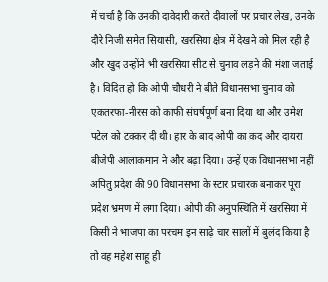में चर्चा है कि उनकी दावेदारी करते दीवालों पर प्रचार लेख, उनके दौरे निजी समेत सियासी, खरसिया क्षेत्र में देखने को मिल रही है और खुद उन्होंने भी खरसिया सीट से चुनाव लड़ने की मंशा जताई है। विदित हो कि ओपी चौधरी ने बीते विधानसभा चुनाव को एकतरफा-नीरस को काफी संघर्षपूर्ण बना दिया था और उमेश पटेल को टक्कर दी थी। हार के बाद ओपी का कद और दायरा बीजेपी आलाकमान ने और बढ़ा दिया। उन्हें एक विधानसभा नहीं अपितु प्रदेश की 90 विधानसभा के स्टार प्रचारक बनाकर पूरा प्रदेश भ्रमण में लगा दिया। ओपी की अनुपस्थिति में खरसिया में किसी ने भाजपा का परचम इन साढ़े चार सालों में बुलंद किया है तो वह महेश साहू ही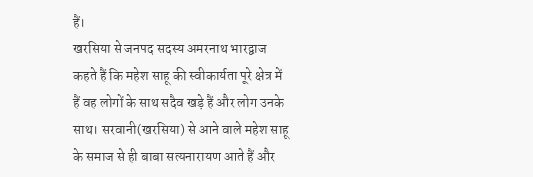हैं।
खरसिया से जनपद सदस्य अमरनाथ भारद्वाज कहते हैं कि महेश साहू की स्वीकार्यता पूरे क्षेत्र में हैं वह लोगों के साथ सदैव खड़े हैं और लोग उनके साथ। सरवानी(खरसिया) से आने वाले महेश साहू के समाज से ही बाबा सत्यनारायण आते हैं और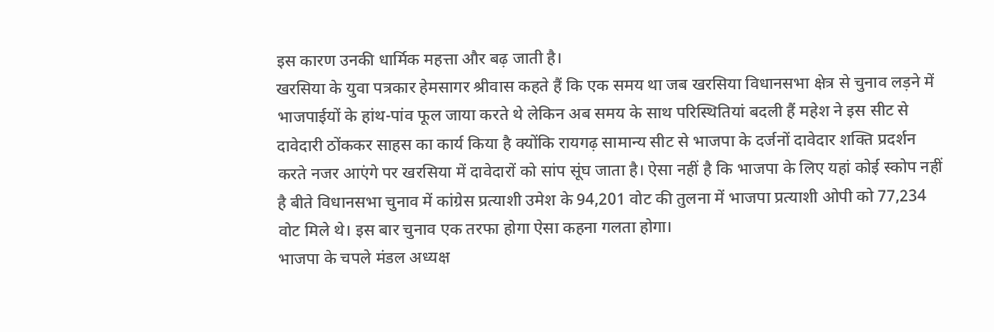इस कारण उनकी धार्मिक महत्ता और बढ़ जाती है।
खरसिया के युवा पत्रकार हेमसागर श्रीवास कहते हैं कि एक समय था जब खरसिया विधानसभा क्षेत्र से चुनाव लड़ने में भाजपाईयों के हांथ-पांव फूल जाया करते थे लेकिन अब समय के साथ परिस्थितियां बदली हैं महेश ने इस सीट से दावेदारी ठोंककर साहस का कार्य किया है क्योंकि रायगढ़ सामान्य सीट से भाजपा के दर्जनों दावेदार शक्ति प्रदर्शन करते नजर आएंगे पर खरसिया में दावेदारों को सांप सूंघ जाता है। ऐसा नहीं है कि भाजपा के लिए यहां कोई स्कोप नहीं है बीते विधानसभा चुनाव में कांग्रेस प्रत्याशी उमेश के 94,201 वोट की तुलना में भाजपा प्रत्याशी ओपी को 77,234 वोट मिले थे। इस बार चुनाव एक तरफा होगा ऐसा कहना गलता होगा।
भाजपा के चपले मंडल अध्यक्ष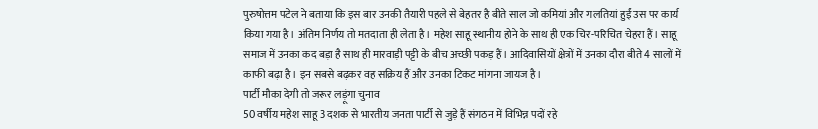पुरुषोत्तम पटेल ने बताया कि इस बार उनकी तैयारी पहले से बेहतर है बीते साल जो कमियां और गलतियां हुईं उस पर कार्य किया गया है। अंतिम निर्णय तो मतदाता ही लेता है। महेश साहू स्थानीय होने के साथ ही एक चिर-परिचित चेहरा हैं। साहू समाज में उनका कद बड़ा है साथ ही मारवाड़ी पट्टी के बीच अच्छी पकड़ हैं। आदिवासियों क्षेत्रों में उनका दौरा बीते 4 सालों में काफी बढ़ा है। इन सबसे बढ़कर वह सक्रिय हैं और उनका टिकट मांगना जायज है।
पार्टी मौका देगी तो जरूर लड़ूंगा चुनाव
50 वर्षीय महेश साहू 3 दशक से भारतीय जनता पार्टी से जुड़े हैं संगठन में विभिन्न पदों रहे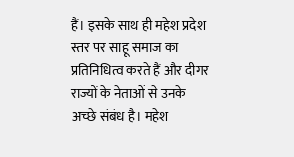हैं। इसके साथ ही महेश प्रदेश स्तर पर साहू समाज का प्रतिनिधित्व करते हैं और दीगर राज्यों के नेताओं से उनके अच्छे संबंध है। महेश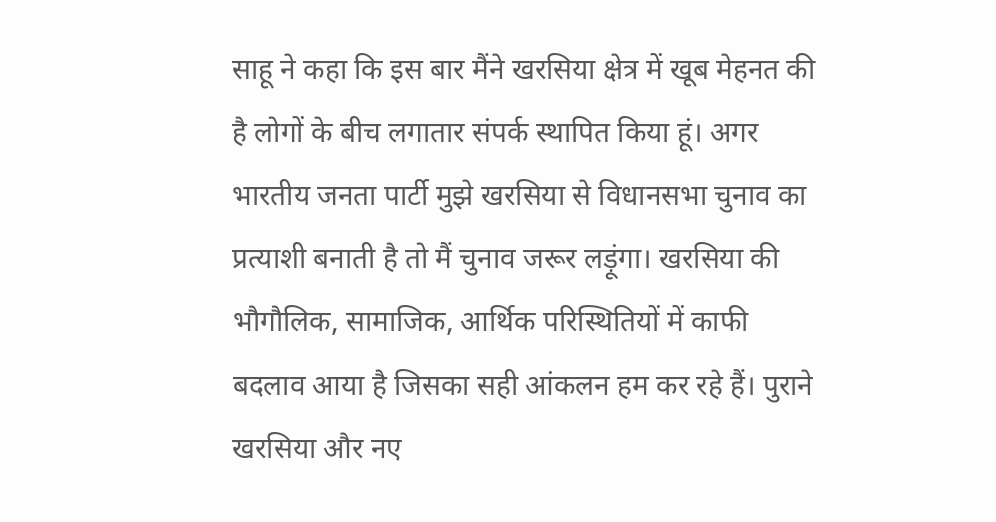साहू ने कहा कि इस बार मैंने खरसिया क्षेत्र में खूब मेहनत की है लोगों के बीच लगातार संपर्क स्थापित किया हूं। अगर भारतीय जनता पार्टी मुझे खरसिया से विधानसभा चुनाव का प्रत्याशी बनाती है तो मैं चुनाव जरूर लड़ूंगा। खरसिया की भौगौलिक, सामाजिक, आर्थिक परिस्थितियों में काफी बदलाव आया है जिसका सही आंकलन हम कर रहे हैं। पुराने खरसिया और नए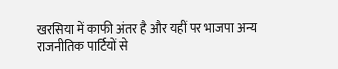खरसिया में काफी अंतर है और यहीं पर भाजपा अन्य राजनीतिक पार्टियों से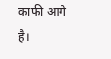काफी आगे है।